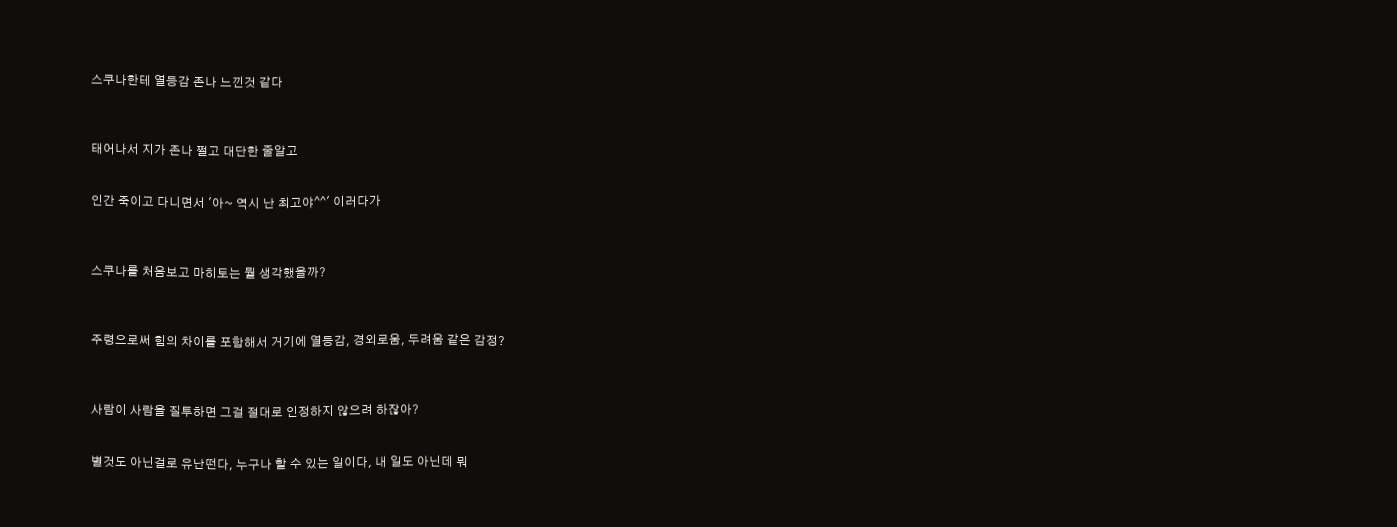스쿠나한테 열등감 존나 느낀것 같다



태어나서 지가 존나 쩔고 대단한 줄알고


인간 죽이고 다니면서 '아~ 역시 난 최고야^^' 이러다가



스쿠나를 처음보고 마히토는 뭘 생각했을까?



주령으로써 힘의 차이를 포함해서 거기에 열등감, 경외로움, 두려움 같은 감정?



사람이 사람을 질투하면 그걸 절대로 인정하지 않으려 하잖아?


별것도 아닌걸로 유난떤다, 누구나 할 수 있는 일이다, 내 일도 아닌데 뭐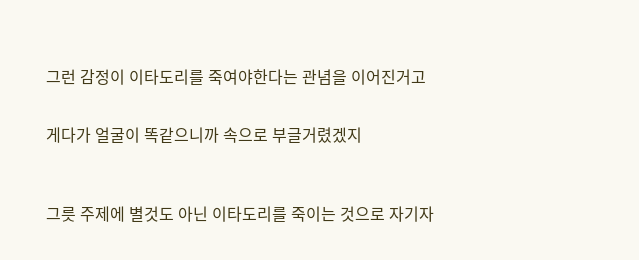그런 감정이 이타도리를 죽여야한다는 관념을 이어진거고


게다가 얼굴이 똑같으니까 속으로 부글거렸겠지



그릇 주제에 별것도 아닌 이타도리를 죽이는 것으로 자기자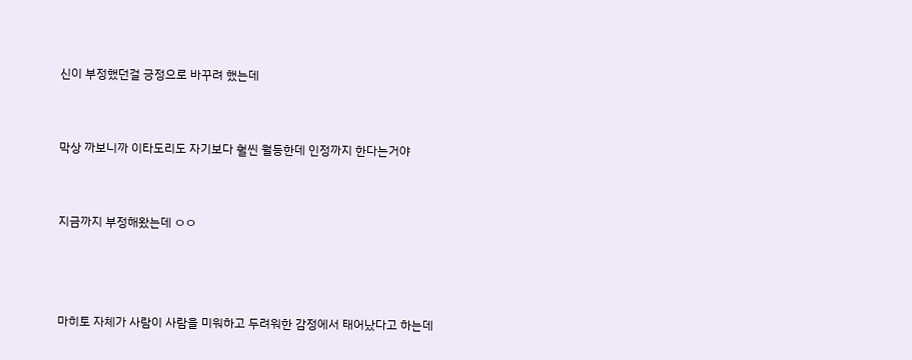신이 부정했던걸 긍정으로 바꾸려 했는데


막상 까보니까 이타도리도 자기보다 훨씬 월등한데 인정까지 한다는거야


지금까지 부정해왔는데 ㅇㅇ



마히토 자체가 사람이 사람을 미워하고 두려워한 감정에서 태어났다고 하는데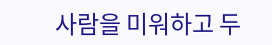사람을 미워하고 두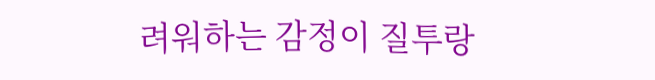려워하는 감정이 질투랑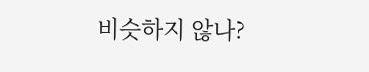비슷하지 않나?